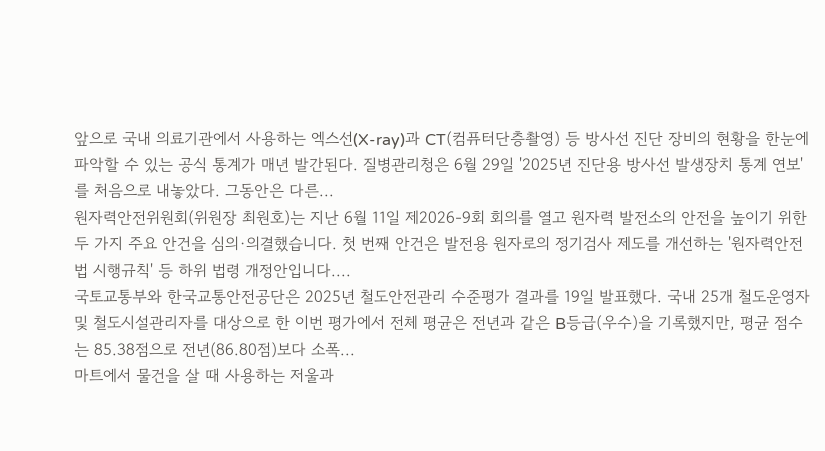앞으로 국내 의료기관에서 사용하는 엑스선(X-ray)과 CT(컴퓨터단층촬영) 등 방사선 진단 장비의 현황을 한눈에 파악할 수 있는 공식 통계가 매년 발간된다. 질병관리청은 6월 29일 '2025년 진단용 방사선 발생장치 통계 연보'를 처음으로 내놓았다. 그동안은 다른...
원자력안전위원회(위원장 최원호)는 지난 6월 11일 제2026-9회 회의를 열고 원자력 발전소의 안전을 높이기 위한 두 가지 주요 안건을 심의·의결했습니다. 첫 번째 안건은 발전용 원자로의 정기검사 제도를 개선하는 '원자력안전법 시행규칙' 등 하위 법령 개정안입니다....
국토교통부와 한국교통안전공단은 2025년 철도안전관리 수준평가 결과를 19일 발표했다. 국내 25개 철도운영자 및 철도시설관리자를 대상으로 한 이번 평가에서 전체 평균은 전년과 같은 B등급(우수)을 기록했지만, 평균 점수는 85.38점으로 전년(86.80점)보다 소폭...
마트에서 물건을 살 때 사용하는 저울과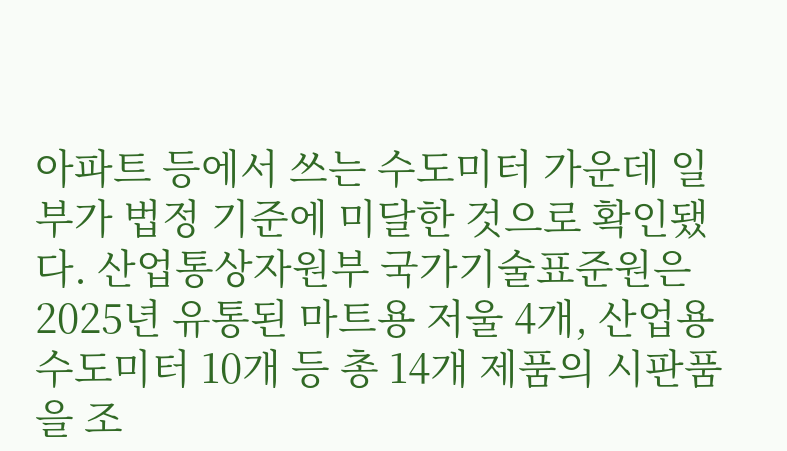아파트 등에서 쓰는 수도미터 가운데 일부가 법정 기준에 미달한 것으로 확인됐다. 산업통상자원부 국가기술표준원은 2025년 유통된 마트용 저울 4개, 산업용 수도미터 10개 등 총 14개 제품의 시판품을 조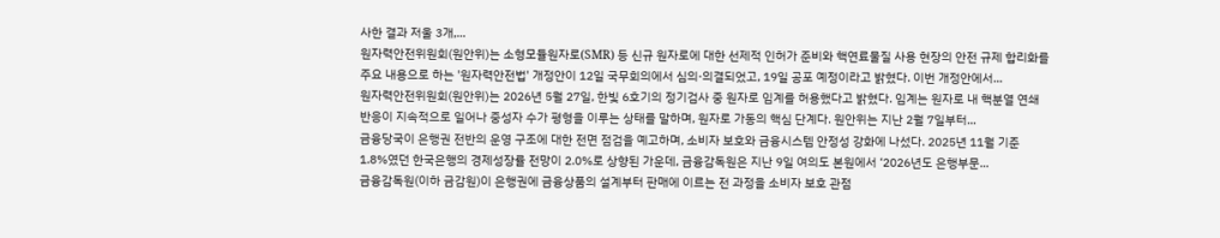사한 결과 저울 3개,...
원자력안전위원회(원안위)는 소형모듈원자로(SMR) 등 신규 원자로에 대한 선제적 인허가 준비와 핵연료물질 사용 현장의 안전 규제 합리화를 주요 내용으로 하는 '원자력안전법' 개정안이 12일 국무회의에서 심의·의결되었고, 19일 공포 예정이라고 밝혔다. 이번 개정안에서...
원자력안전위원회(원안위)는 2026년 5월 27일, 한빛 6호기의 정기검사 중 원자로 임계를 허용했다고 밝혔다. 임계는 원자로 내 핵분열 연쇄반응이 지속적으로 일어나 중성자 수가 평형을 이루는 상태를 말하며, 원자로 가동의 핵심 단계다. 원안위는 지난 2월 7일부터...
금융당국이 은행권 전반의 운영 구조에 대한 전면 점검을 예고하며, 소비자 보호와 금융시스템 안정성 강화에 나섰다. 2025년 11월 기준 1.8%였던 한국은행의 경제성장률 전망이 2.0%로 상향된 가운데, 금융감독원은 지난 9일 여의도 본원에서 ‘2026년도 은행부문...
금융감독원(이하 금감원)이 은행권에 금융상품의 설계부터 판매에 이르는 전 과정을 소비자 보호 관점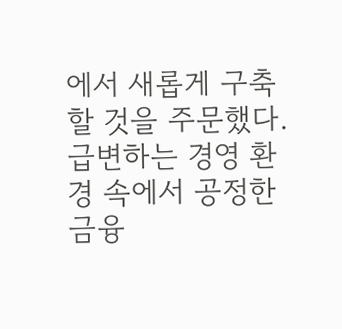에서 새롭게 구축할 것을 주문했다. 급변하는 경영 환경 속에서 공정한 금융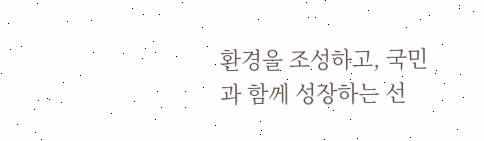환경을 조성하고, 국민과 함께 성장하는 선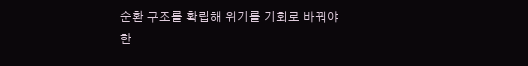순환 구조를 확립해 위기를 기회로 바꿔야 한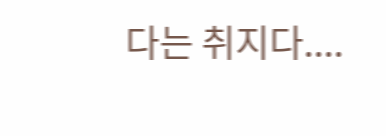다는 취지다....